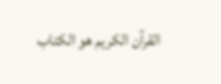القرآن الكريم هو الكتاب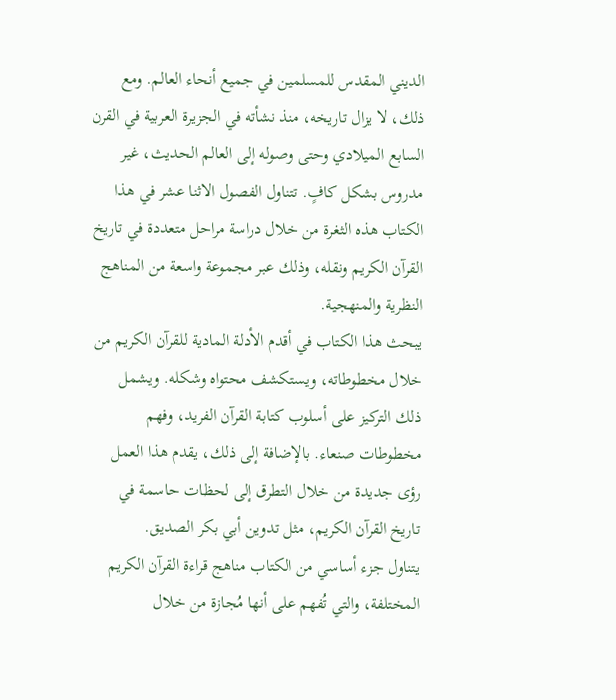الديني المقدس للمسلمين في جميع أنحاء العالم. ومع ذلك، لا يزال تاريخه، منذ نشأته في الجزيرة العربية في القرن السابع الميلادي وحتى وصوله إلى العالم الحديث، غير مدروس بشكل كافٍ. تتناول الفصول الاثنا عشر في هذا الكتاب هذه الثغرة من خلال دراسة مراحل متعددة في تاريخ القرآن الكريم ونقله، وذلك عبر مجموعة واسعة من المناهج النظرية والمنهجية.
يبحث هذا الكتاب في أقدم الأدلة المادية للقرآن الكريم من خلال مخطوطاته، ويستكشف محتواه وشكله. ويشمل ذلك التركيز على أسلوب كتابة القرآن الفريد، وفهم مخطوطات صنعاء. بالإضافة إلى ذلك، يقدم هذا العمل رؤى جديدة من خلال التطرق إلى لحظات حاسمة في تاريخ القرآن الكريم، مثل تدوين أبي بكر الصديق.
يتناول جزء أساسي من الكتاب مناهج قراءة القرآن الكريم المختلفة، والتي تُفهم على أنها مُجازة من خلال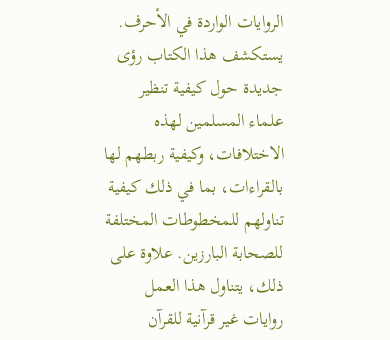الروايات الواردة في الأحرف. يستكشف هذا الكتاب رؤى جديدة حول كيفية تنظير علماء المسلمين لهذه الاختلافات، وكيفية ربطهم لها بالقراءات، بما في ذلك كيفية تناولهم للمخطوطات المختلفة للصحابة البارزين. علاوة على ذلك، يتناول هذا العمل روايات غير قرآنية للقرآن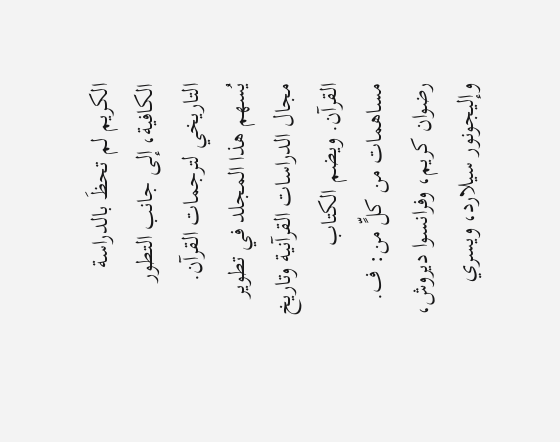الكريم لم تحظَ بالدراسة الكافية، إلى جانب التطور التاريخي لترجمات القرآن.
يُسهم هذا المجلد في تطوير مجال الدراسات القرآنية وتاريخ القرآن. ويضم الكتاب مساهمات من كلٍّ من: ف. رضوان كريم، وفرانسوا ديروش، وإليجونور سيلارد، ويسري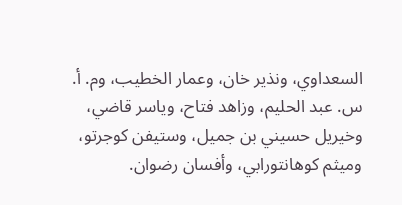السعداوي، ونذير خان، وعمار الخطيب، وم. أ. س. عبد الحليم، وزاهد فتاح، وياسر قاضي، وخيريل حسيني بن جميل، وستيفن كوجرتو، وميثم كوهانتورابي، وأفسان رضوان.